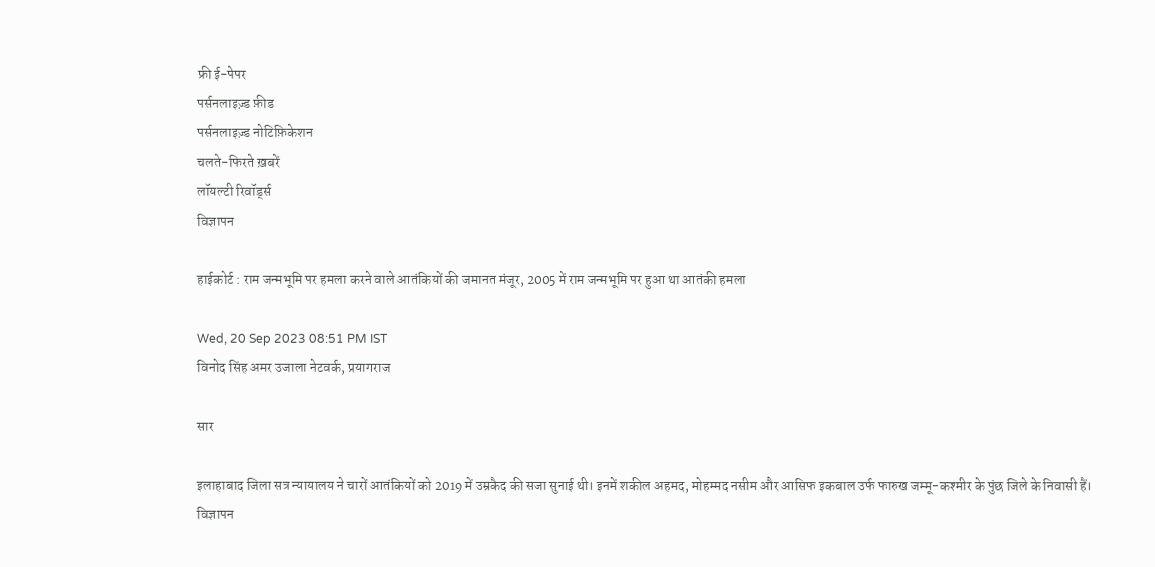फ्री ई-पेपर
पर्सनलाइज़्ड फ़ीड
पर्सनलाइज़्ड नोटिफ़िकेशन
चलते-फिरते ख़बरें
लॉयल्टी रिवॉर्ड्स
विज्ञापन

हाईकोर्ट : राम जन्मभूमि पर हमला करने वाले आतंकियों की जमानत मंजूर, 2005 में राम जन्मभूमि पर हुआ था आतंकी हमला

Wed, 20 Sep 2023 08:51 PM IST
विनोद सिंह अमर उजाला नेटवर्क, प्रयागराज

सार

इलाहाबाद जिला सत्र न्यायालय ने चारों आतंकियों को 2019 में उम्रकैद की सजा सुनाई थी। इनमें शकील अहमद, मोहम्मद नसीम और आसिफ इकबाल उर्फ फारुख जम्मू-कश्मीर के पुंछ जिले के निवासी हैं।
विज्ञापन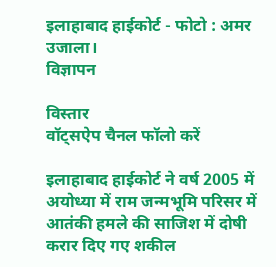इलाहाबाद हाईकोर्ट - फोटो : अमर उजाला।
विज्ञापन

विस्तार
वॉट्सऐप चैनल फॉलो करें

इलाहाबाद हाईकोर्ट ने वर्ष 2005 में अयोध्या में राम जन्मभूमि परिसर में आतंकी हमले की साजिश में दोषी करार दिए गए शकील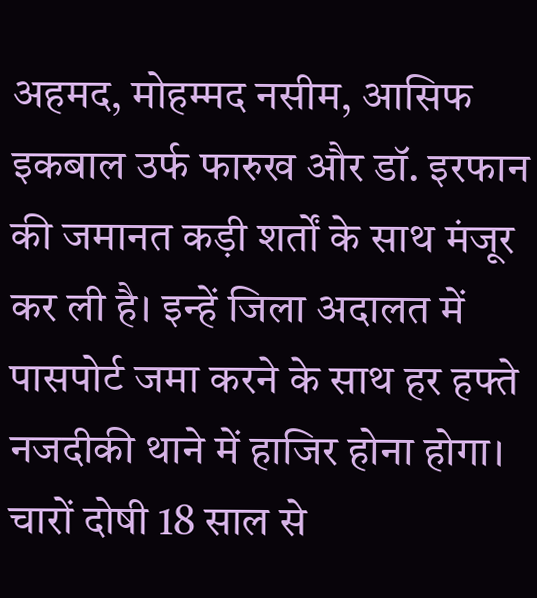अहमद, मोहम्मद नसीम, आसिफ इकबाल उर्फ फारुख और डॉ. इरफान की जमानत कड़ी शर्तों के साथ मंजूर कर ली है। इन्हें जिला अदालत में पासपोर्ट जमा करने के साथ हर हफ्ते नजदीकी थाने में हाजिर होना होगा। चारों दोषी 18 साल से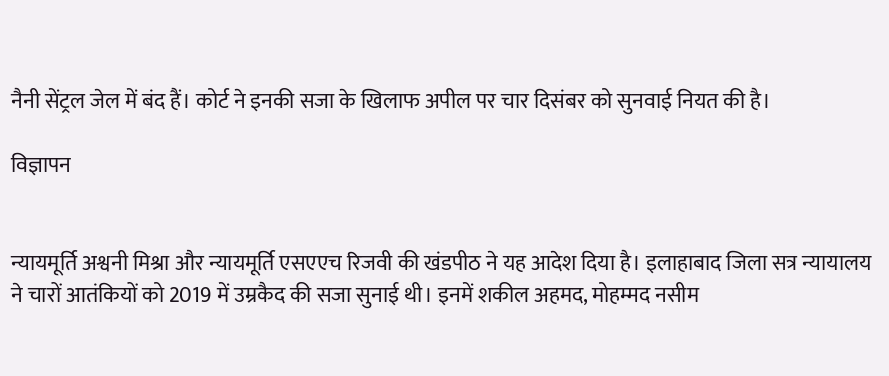नैनी सेंट्रल जेल में बंद हैं। कोर्ट ने इनकी सजा के खिलाफ अपील पर चार दिसंबर को सुनवाई नियत की है।

विज्ञापन


न्यायमूर्ति अश्वनी मिश्रा और न्यायमूर्ति एसएएच रिजवी की खंडपीठ ने यह आदेश दिया है। इलाहाबाद जिला सत्र न्यायालय ने चारों आतंकियों को 2019 में उम्रकैद की सजा सुनाई थी। इनमें शकील अहमद, मोहम्मद नसीम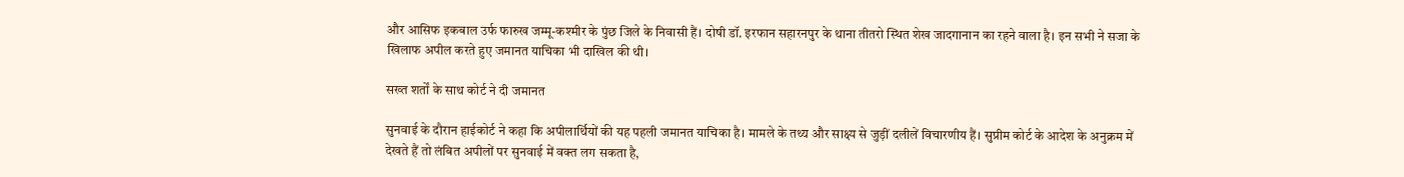और आसिफ इकबाल उर्फ फारुख जम्मू-कश्मीर के पुंछ जिले के निवासी हैं। दोषी डॉ. इरफान सहारनपुर के थाना तीतरो स्थित शेख जादगानान का रहने वाला है। इन सभी ने सजा के खिलाफ अपील करते हुए जमानत याचिका भी दाखिल की थी।

सख्त शर्तों के साथ कोर्ट ने दी जमानत

सुनवाई के दौरान हाईकोर्ट ने कहा कि अपीलार्थियों की यह पहली जमानत याचिका है। मामले के तथ्य और साक्ष्य से जुड़ीं दलीलें विचारणीय हैं। सुप्रीम कोर्ट के आदेश के अनुक्रम में देखते हैं तो लंबित अपीलों पर सुनवाई में वक्त लग सकता है,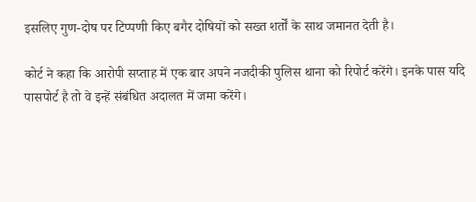इसलिए गुण-दोष पर टिप्पणी किए बगैर दोषियों को सख्त शर्तों के साथ जमानत देती है।

कोर्ट ने कहा कि आरोपी सप्ताह में एक बार अपने नजदीकी पुलिस थाना को रिपोर्ट करेंगे। इनके पास यदि पासपोर्ट है तो वे इन्हें संबंधित अदालत में जमा करेंगे।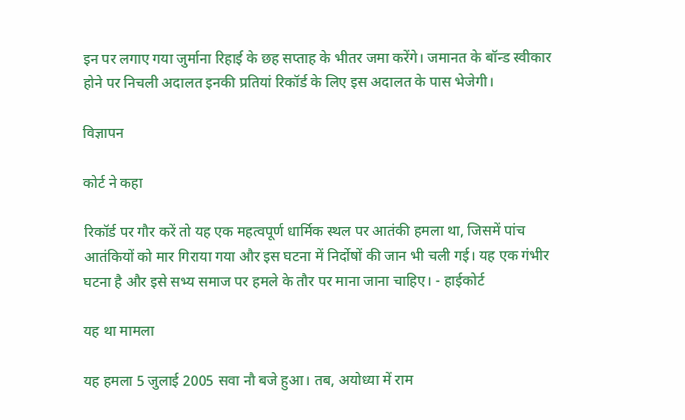इन पर लगाए गया जुर्माना रिहाई के छह सप्ताह के भीतर जमा करेंगे। जमानत के बॉन्ड स्वीकार होने पर निचली अदालत इनकी प्रतियां रिकॉर्ड के लिए इस अदालत के पास भेजेगी।

विज्ञापन

कोर्ट ने कहा

रिकॉर्ड पर गौर करें तो यह एक महत्वपूर्ण धार्मिक स्थल पर आतंकी हमला था, जिसमें पांच आतंकियों को मार गिराया गया और इस घटना में निर्दोषों की जान भी चली गई। यह एक गंभीर घटना है और इसे सभ्य समाज पर हमले के तौर पर माना जाना चाहिए। - हाईकोर्ट

यह था मामला

यह हमला 5 जुलाई 2005 सवा नौ बजे हुआ। तब, अयोध्या में राम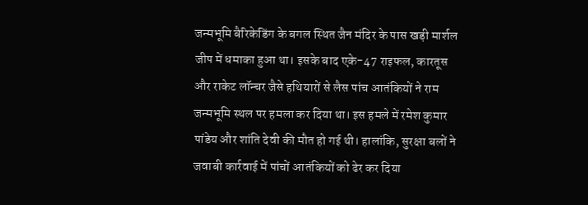जन्मभूमि बैरिकेडिंग के बगल स्थित जैन मंदिर के पास खड़ी मार्शल जीप में धमाका हुआ था। इसके बाद एके-47 राइफल, कारतूस और राकेट लॉन्चर जैसे हथियारों से लैस पांच आतंकियों ने राम जन्मभूमि स्थल पर हमला कर दिया था। इस हमले में रमेश कुमार पांडेय और शांति देवी की मौत हो गई थी। हालांकि, सुरक्षा बलों ने जवाबी कार्रवाई में पांचों आतंकियों को ढेर कर दिया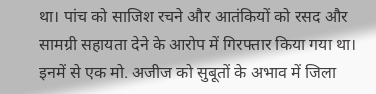था। पांच को साजिश रचने और आतंकियों को रसद और सामग्री सहायता देने के आरोप में गिरफ्तार किया गया था। इनमें से एक मो. अजीज को सुबूतों के अभाव में जिला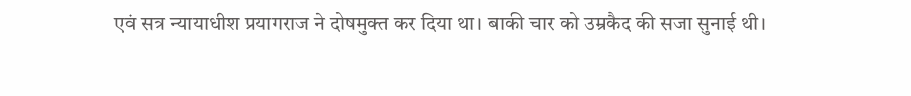एवं सत्र न्यायाधीश प्रयागराज ने दोषमुक्त कर दिया था। बाकी चार को उम्रकैद की सजा सुनाई थी।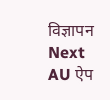विज्ञापन
Next
AU ऐप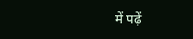में पढ़ें